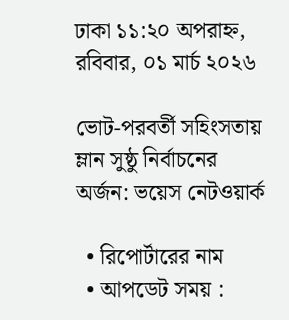ঢাকা ১১:২০ অপরাহ্ন, রবিবার, ০১ মার্চ ২০২৬

ভোট-পরবর্তী সহিংসতায় ম্লান সুষ্ঠু নির্বাচনের অর্জন: ভয়েস নেটওয়ার্ক

  • রিপোর্টারের নাম
  • আপডেট সময় :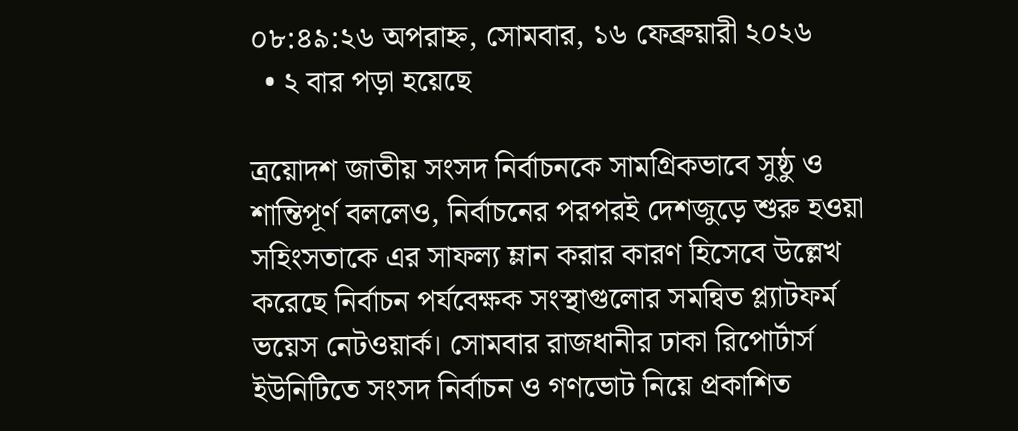০৮:৪৯:২৬ অপরাহ্ন, সোমবার, ১৬ ফেব্রুয়ারী ২০২৬
  • ২ বার পড়া হয়েছে

ত্রয়োদশ জাতীয় সংসদ নির্বাচনকে সামগ্রিকভাবে সুষ্ঠু ও শান্তিপূর্ণ বললেও, নির্বাচনের পরপরই দেশজুড়ে শুরু হওয়া সহিংসতাকে এর সাফল্য ম্লান করার কারণ হিসেবে উল্লেখ করেছে নির্বাচন পর্যবেক্ষক সংস্থাগুলোর সমন্বিত প্ল্যাটফর্ম ভয়েস নেটওয়ার্ক। সোমবার রাজধানীর ঢাকা রিপোর্টার্স ইউনিটিতে সংসদ নির্বাচন ও গণভোট নিয়ে প্রকাশিত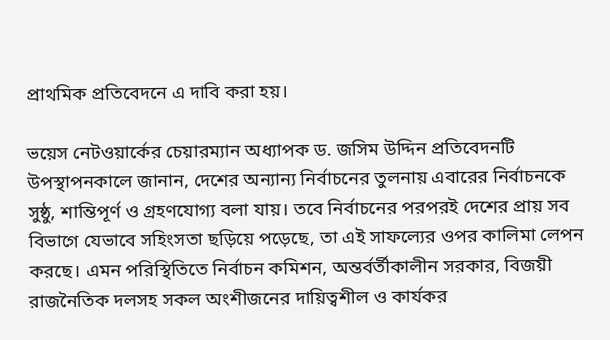প্রাথমিক প্রতিবেদনে এ দাবি করা হয়।

ভয়েস নেটওয়ার্কের চেয়ারম্যান অধ্যাপক ড. জসিম উদ্দিন প্রতিবেদনটি উপস্থাপনকালে জানান, দেশের অন্যান্য নির্বাচনের তুলনায় এবারের নির্বাচনকে সুষ্ঠু, শান্তিপূর্ণ ও গ্রহণযোগ্য বলা যায়। তবে নির্বাচনের পরপরই দেশের প্রায় সব বিভাগে যেভাবে সহিংসতা ছড়িয়ে পড়েছে, তা এই সাফল্যের ওপর কালিমা লেপন করছে। এমন পরিস্থিতিতে নির্বাচন কমিশন, অন্তর্বর্তীকালীন সরকার, বিজয়ী রাজনৈতিক দলসহ সকল অংশীজনের দায়িত্বশীল ও কার্যকর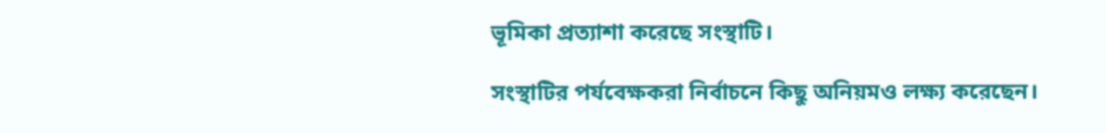ভূমিকা প্রত্যাশা করেছে সংস্থাটি।

সংস্থাটির পর্যবেক্ষকরা নির্বাচনে কিছু অনিয়মও লক্ষ্য করেছেন।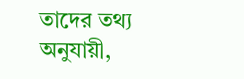তাদের তথ্য অনুযায়ী,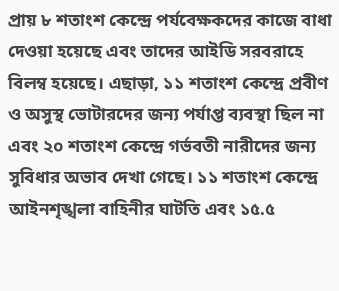প্রায় ৮ শতাংশ কেন্দ্রে পর্যবেক্ষকদের কাজে বাধা দেওয়া হয়েছে এবং তাদের আইডি সরবরাহে বিলম্ব হয়েছে। এছাড়া, ১১ শতাংশ কেন্দ্রে প্রবীণ ও অসুস্থ ভোটারদের জন্য পর্যাপ্ত ব্যবস্থা ছিল না এবং ২০ শতাংশ কেন্দ্রে গর্ভবতী নারীদের জন্য সুবিধার অভাব দেখা গেছে। ১১ শতাংশ কেন্দ্রে আইনশৃঙ্খলা বাহিনীর ঘাটতি এবং ১৫.৫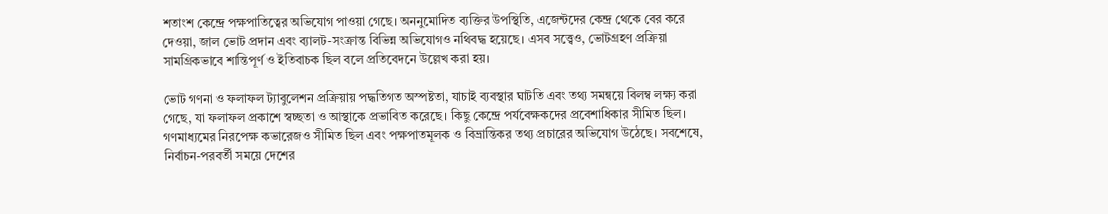শতাংশ কেন্দ্রে পক্ষপাতিত্বের অভিযোগ পাওয়া গেছে। অননুমোদিত ব্যক্তির উপস্থিতি, এজেন্টদের কেন্দ্র থেকে বের করে দেওয়া, জাল ভোট প্রদান এবং ব্যালট-সংক্রান্ত বিভিন্ন অভিযোগও নথিবদ্ধ হয়েছে। এসব সত্ত্বেও, ভোটগ্রহণ প্রক্রিয়া সামগ্রিকভাবে শান্তিপূর্ণ ও ইতিবাচক ছিল বলে প্রতিবেদনে উল্লেখ করা হয়।

ভোট গণনা ও ফলাফল ট্যাবুলেশন প্রক্রিয়ায় পদ্ধতিগত অস্পষ্টতা, যাচাই ব্যবস্থার ঘাটতি এবং তথ্য সমন্বয়ে বিলম্ব লক্ষ্য করা গেছে, যা ফলাফল প্রকাশে স্বচ্ছতা ও আস্থাকে প্রভাবিত করেছে। কিছু কেন্দ্রে পর্যবেক্ষকদের প্রবেশাধিকার সীমিত ছিল। গণমাধ্যমের নিরপেক্ষ কভারেজও সীমিত ছিল এবং পক্ষপাতমূলক ও বিভ্রান্তিকর তথ্য প্রচারের অভিযোগ উঠেছে। সবশেষে, নির্বাচন-পরবর্তী সময়ে দেশের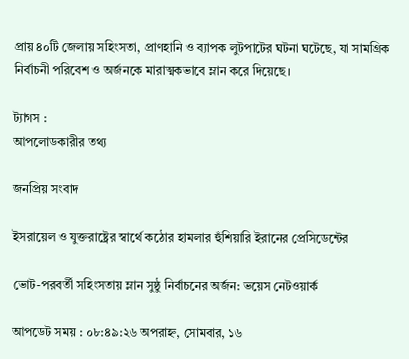প্রায় ৪০টি জেলায় সহিংসতা, প্রাণহানি ও ব্যাপক লুটপাটের ঘটনা ঘটেছে, যা সামগ্রিক নির্বাচনী পরিবেশ ও অর্জনকে মারাত্মকভাবে ম্লান করে দিয়েছে।

ট্যাগস :
আপলোডকারীর তথ্য

জনপ্রিয় সংবাদ

ইসরায়েল ও যুক্তরাষ্ট্রের স্বার্থে কঠোর হামলার হুঁশিয়ারি ইরানের প্রেসিডেন্টের

ভোট-পরবর্তী সহিংসতায় ম্লান সুষ্ঠু নির্বাচনের অর্জন: ভয়েস নেটওয়ার্ক

আপডেট সময় : ০৮:৪৯:২৬ অপরাহ্ন, সোমবার, ১৬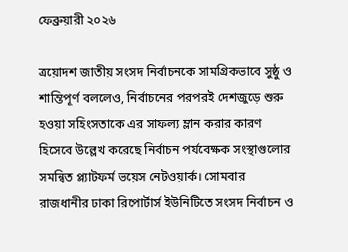ফেব্রুয়ারী ২০২৬

ত্রয়োদশ জাতীয় সংসদ নির্বাচনকে সামগ্রিকভাবে সুষ্ঠু ও শান্তিপূর্ণ বললেও, নির্বাচনের পরপরই দেশজুড়ে শুরু হওয়া সহিংসতাকে এর সাফল্য ম্লান করার কারণ হিসেবে উল্লেখ করেছে নির্বাচন পর্যবেক্ষক সংস্থাগুলোর সমন্বিত প্ল্যাটফর্ম ভয়েস নেটওয়ার্ক। সোমবার রাজধানীর ঢাকা রিপোর্টার্স ইউনিটিতে সংসদ নির্বাচন ও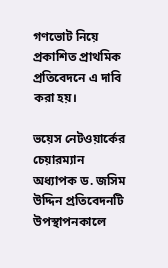গণভোট নিয়ে প্রকাশিত প্রাথমিক প্রতিবেদনে এ দাবি করা হয়।

ভয়েস নেটওয়ার্কের চেয়ারম্যান অধ্যাপক ড. জসিম উদ্দিন প্রতিবেদনটি উপস্থাপনকালে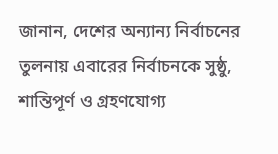জানান, দেশের অন্যান্য নির্বাচনের তুলনায় এবারের নির্বাচনকে সুষ্ঠু, শান্তিপূর্ণ ও গ্রহণযোগ্য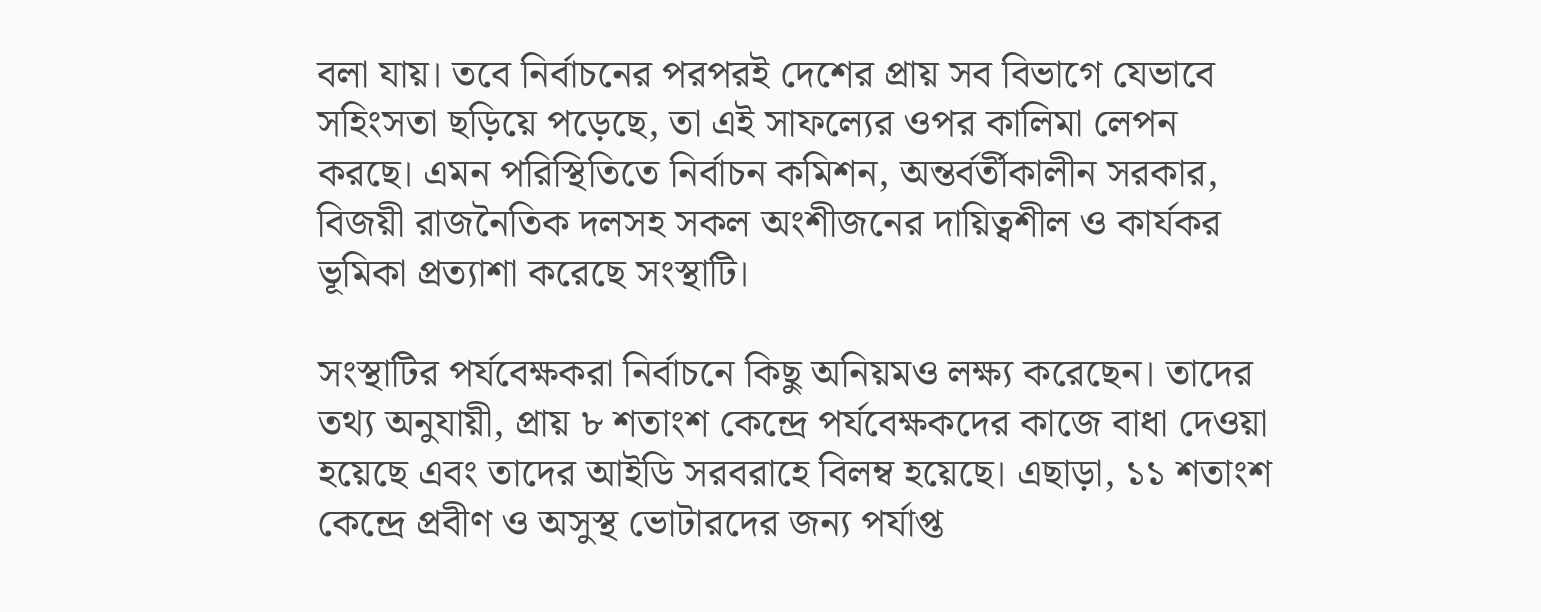বলা যায়। তবে নির্বাচনের পরপরই দেশের প্রায় সব বিভাগে যেভাবে সহিংসতা ছড়িয়ে পড়েছে, তা এই সাফল্যের ওপর কালিমা লেপন করছে। এমন পরিস্থিতিতে নির্বাচন কমিশন, অন্তর্বর্তীকালীন সরকার, বিজয়ী রাজনৈতিক দলসহ সকল অংশীজনের দায়িত্বশীল ও কার্যকর ভূমিকা প্রত্যাশা করেছে সংস্থাটি।

সংস্থাটির পর্যবেক্ষকরা নির্বাচনে কিছু অনিয়মও লক্ষ্য করেছেন। তাদের তথ্য অনুযায়ী, প্রায় ৮ শতাংশ কেন্দ্রে পর্যবেক্ষকদের কাজে বাধা দেওয়া হয়েছে এবং তাদের আইডি সরবরাহে বিলম্ব হয়েছে। এছাড়া, ১১ শতাংশ কেন্দ্রে প্রবীণ ও অসুস্থ ভোটারদের জন্য পর্যাপ্ত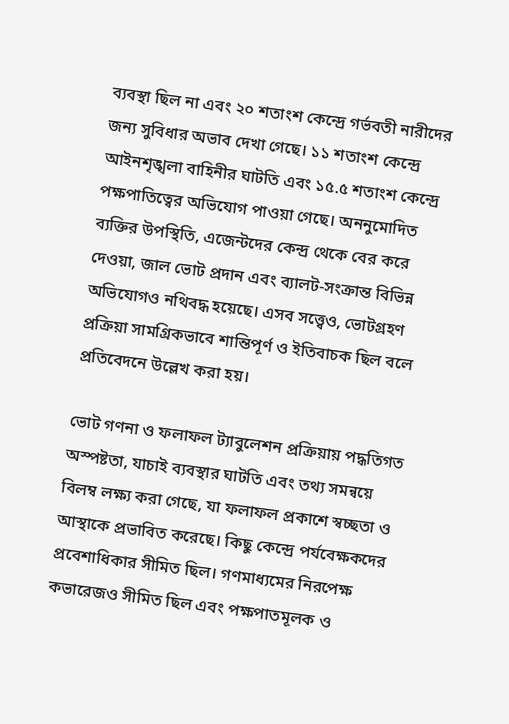ব্যবস্থা ছিল না এবং ২০ শতাংশ কেন্দ্রে গর্ভবতী নারীদের জন্য সুবিধার অভাব দেখা গেছে। ১১ শতাংশ কেন্দ্রে আইনশৃঙ্খলা বাহিনীর ঘাটতি এবং ১৫.৫ শতাংশ কেন্দ্রে পক্ষপাতিত্বের অভিযোগ পাওয়া গেছে। অননুমোদিত ব্যক্তির উপস্থিতি, এজেন্টদের কেন্দ্র থেকে বের করে দেওয়া, জাল ভোট প্রদান এবং ব্যালট-সংক্রান্ত বিভিন্ন অভিযোগও নথিবদ্ধ হয়েছে। এসব সত্ত্বেও, ভোটগ্রহণ প্রক্রিয়া সামগ্রিকভাবে শান্তিপূর্ণ ও ইতিবাচক ছিল বলে প্রতিবেদনে উল্লেখ করা হয়।

ভোট গণনা ও ফলাফল ট্যাবুলেশন প্রক্রিয়ায় পদ্ধতিগত অস্পষ্টতা, যাচাই ব্যবস্থার ঘাটতি এবং তথ্য সমন্বয়ে বিলম্ব লক্ষ্য করা গেছে, যা ফলাফল প্রকাশে স্বচ্ছতা ও আস্থাকে প্রভাবিত করেছে। কিছু কেন্দ্রে পর্যবেক্ষকদের প্রবেশাধিকার সীমিত ছিল। গণমাধ্যমের নিরপেক্ষ কভারেজও সীমিত ছিল এবং পক্ষপাতমূলক ও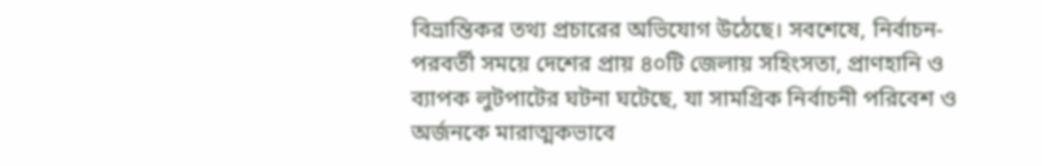বিভ্রান্তিকর তথ্য প্রচারের অভিযোগ উঠেছে। সবশেষে, নির্বাচন-পরবর্তী সময়ে দেশের প্রায় ৪০টি জেলায় সহিংসতা, প্রাণহানি ও ব্যাপক লুটপাটের ঘটনা ঘটেছে, যা সামগ্রিক নির্বাচনী পরিবেশ ও অর্জনকে মারাত্মকভাবে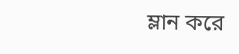ম্লান করে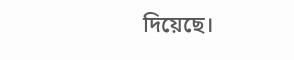দিয়েছে।